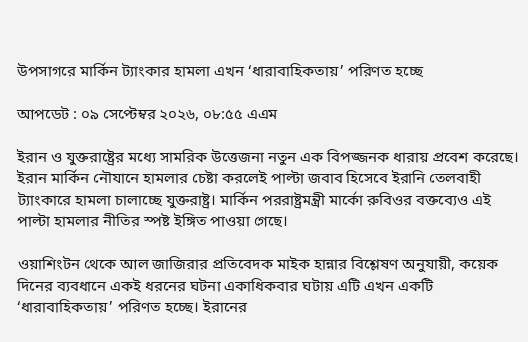উপসাগরে মার্কিন ট্যাংকার হামলা এখন ‘ধারাবাহিকতায়’ পরিণত হচ্ছে

আপডেট : ০৯ সেপ্টেম্বর ২০২৬, ০৮:৫৫ এএম

ইরান ও যুক্তরাষ্ট্রের মধ্যে সামরিক উত্তেজনা নতুন এক বিপজ্জনক ধারায় প্রবেশ করেছে। ইরান মার্কিন নৌযানে হামলার চেষ্টা করলেই পাল্টা জবাব হিসেবে ইরানি তেলবাহী ট্যাংকারে হামলা চালাচ্ছে যুক্তরাষ্ট্র। মার্কিন পররাষ্ট্রমন্ত্রী মার্কো রুবিওর বক্তব্যেও এই পাল্টা হামলার নীতির স্পষ্ট ইঙ্গিত পাওয়া গেছে।

ওয়াশিংটন থেকে আল জাজিরার প্রতিবেদক মাইক হান্নার বিশ্লেষণ অনুযায়ী, কয়েক দিনের ব্যবধানে একই ধরনের ঘটনা একাধিকবার ঘটায় এটি এখন একটি ‘ধারাবাহিকতায়’ পরিণত হচ্ছে। ইরানের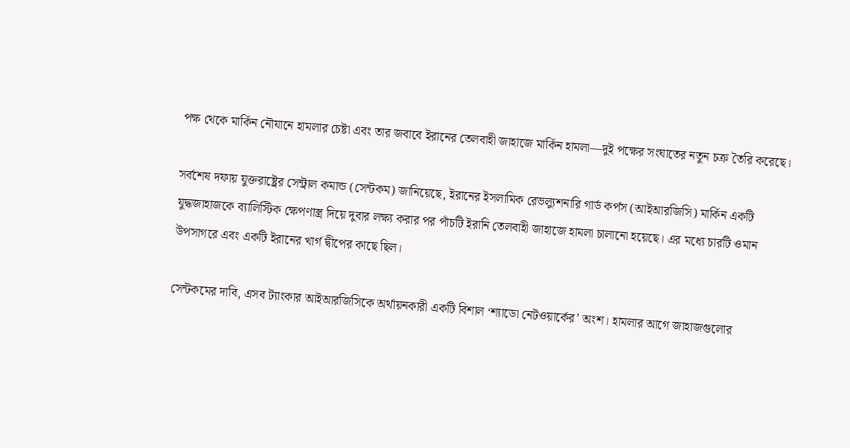পক্ষ থেকে মার্কিন নৌযানে হামলার চেষ্টা এবং তার জবাবে ইরানের তেলবাহী জাহাজে মার্কিন হামলা—দুই পক্ষের সংঘাতের নতুন চক্র তৈরি করেছে।

সর্বশেষ দফায় যুক্তরাষ্ট্রের সেন্ট্রাল কমান্ড (সেন্টকম) জানিয়েছে, ইরানের ইসলামিক রেভল্যুশনারি গার্ড কর্পস (আইআরজিসি) মার্কিন একটি যুদ্ধজাহাজকে ব্যালিস্টিক ক্ষেপণাস্ত্র দিয়ে দুবার লক্ষ্য করার পর পাঁচটি ইরানি তেলবাহী জাহাজে হামলা চালানো হয়েছে। এর মধ্যে চারটি ওমান উপসাগরে এবং একটি ইরানের খার্গ দ্বীপের কাছে ছিল।

সেন্টকমের দাবি, এসব ট্যাংকার আইআরজিসিকে অর্থায়নকারী একটি বিশাল ‘শ্যাডো নেটওয়ার্কের’ অংশ। হামলার আগে জাহাজগুলোর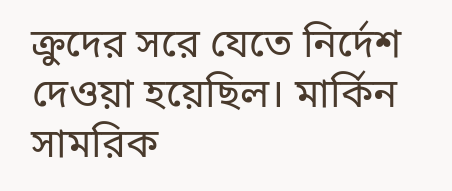ক্রুদের সরে যেতে নির্দেশ দেওয়া হয়েছিল। মার্কিন সামরিক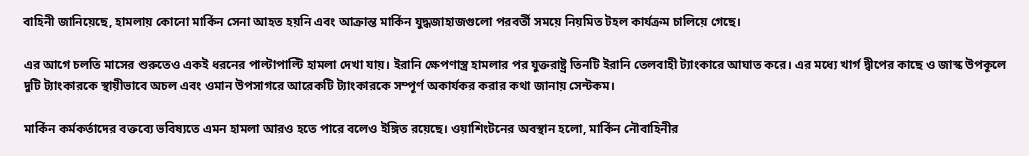বাহিনী জানিয়েছে, হামলায় কোনো মার্কিন সেনা আহত হয়নি এবং আক্রান্ত মার্কিন যুদ্ধজাহাজগুলো পরবর্তী সময়ে নিয়মিত টহল কার্যক্রম চালিয়ে গেছে।

এর আগে চলতি মাসের শুরুতেও একই ধরনের পাল্টাপাল্টি হামলা দেখা যায়। ইরানি ক্ষেপণাস্ত্র হামলার পর যুক্তরাষ্ট্র তিনটি ইরানি তেলবাহী ট্যাংকারে আঘাত করে। এর মধ্যে খার্গ দ্বীপের কাছে ও জাস্ক উপকূলে দুটি ট্যাংকারকে স্থায়ীভাবে অচল এবং ওমান উপসাগরে আরেকটি ট্যাংকারকে সম্পূর্ণ অকার্যকর করার কথা জানায় সেন্টকম।

মার্কিন কর্মকর্তাদের বক্তব্যে ভবিষ্যতে এমন হামলা আরও হতে পারে বলেও ইঙ্গিত রয়েছে। ওয়াশিংটনের অবস্থান হলো, মার্কিন নৌবাহিনীর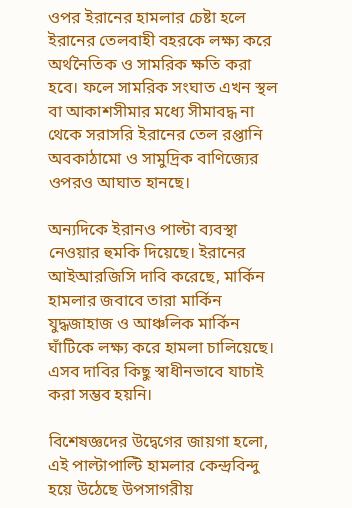ওপর ইরানের হামলার চেষ্টা হলে ইরানের তেলবাহী বহরকে লক্ষ্য করে অর্থনৈতিক ও সামরিক ক্ষতি করা হবে। ফলে সামরিক সংঘাত এখন স্থল বা আকাশসীমার মধ্যে সীমাবদ্ধ না থেকে সরাসরি ইরানের তেল রপ্তানি অবকাঠামো ও সামুদ্রিক বাণিজ্যের ওপরও আঘাত হানছে।

অন্যদিকে ইরানও পাল্টা ব্যবস্থা নেওয়ার হুমকি দিয়েছে। ইরানের আইআরজিসি দাবি করেছে, মার্কিন হামলার জবাবে তারা মার্কিন যুদ্ধজাহাজ ও আঞ্চলিক মার্কিন ঘাঁটিকে লক্ষ্য করে হামলা চালিয়েছে। এসব দাবির কিছু স্বাধীনভাবে যাচাই করা সম্ভব হয়নি।

বিশেষজ্ঞদের উদ্বেগের জায়গা হলো, এই পাল্টাপাল্টি হামলার কেন্দ্রবিন্দু হয়ে উঠেছে উপসাগরীয়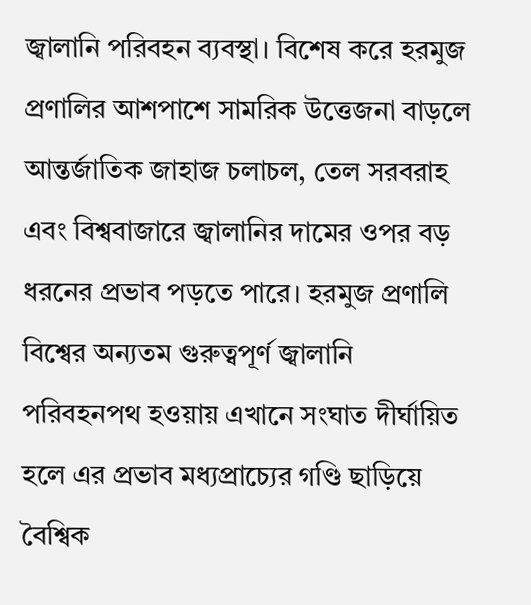জ্বালানি পরিবহন ব্যবস্থা। বিশেষ করে হরমুজ প্রণালির আশপাশে সামরিক উত্তেজনা বাড়লে আন্তর্জাতিক জাহাজ চলাচল, তেল সরবরাহ এবং বিশ্ববাজারে জ্বালানির দামের ওপর বড় ধরনের প্রভাব পড়তে পারে। হরমুজ প্রণালি বিশ্বের অন্যতম গুরুত্বপূর্ণ জ্বালানি পরিবহনপথ হওয়ায় এখানে সংঘাত দীর্ঘায়িত হলে এর প্রভাব মধ্যপ্রাচ্যের গণ্ডি ছাড়িয়ে বৈশ্বিক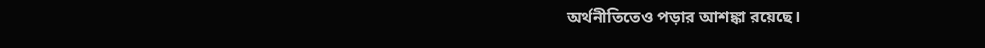অর্থনীতিতেও পড়ার আশঙ্কা রয়েছে।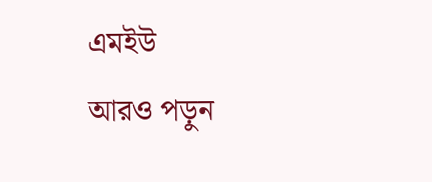এমইউ
আরও পড়ুন